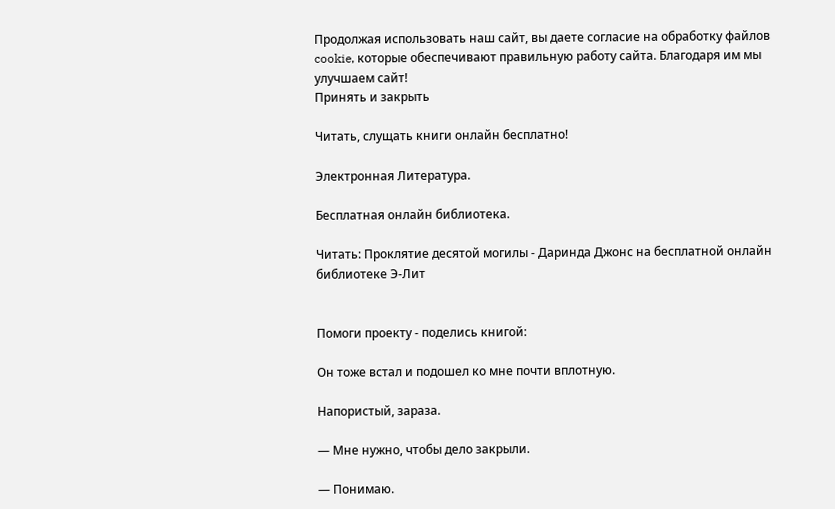Продолжая использовать наш сайт, вы даете согласие на обработку файлов cookie, которые обеспечивают правильную работу сайта. Благодаря им мы улучшаем сайт!
Принять и закрыть

Читать, слущать книги онлайн бесплатно!

Электронная Литература.

Бесплатная онлайн библиотека.

Читать: Проклятие десятой могилы - Даринда Джонс на бесплатной онлайн библиотеке Э-Лит


Помоги проекту - поделись книгой:

Он тоже встал и подошел ко мне почти вплотную.

Напористый, зараза.

— Мне нужно, чтобы дело закрыли.

— Понимаю.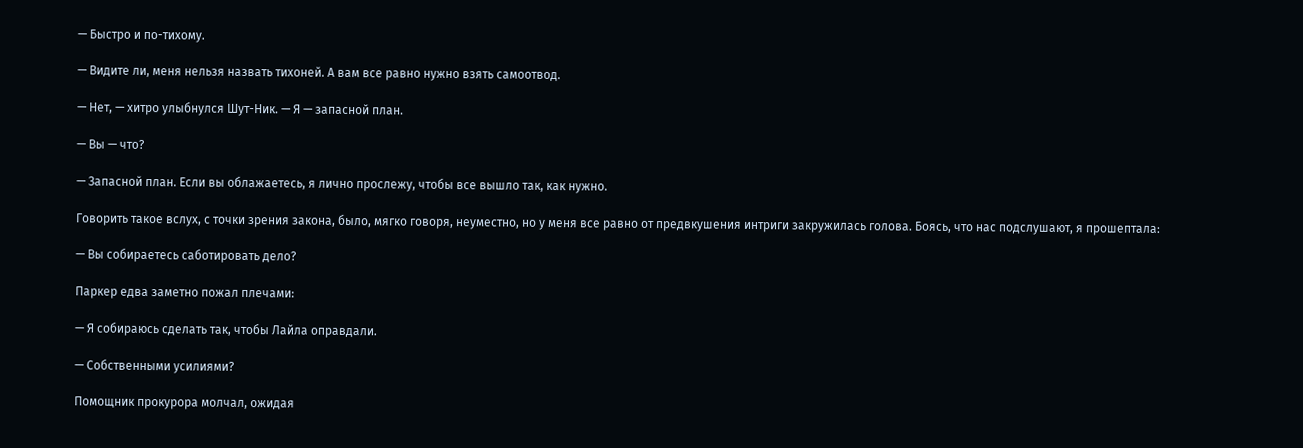— Быстро и по-тихому.

— Видите ли, меня нельзя назвать тихоней. А вам все равно нужно взять самоотвод.

— Нет, — хитро улыбнулся Шут-Ник. — Я — запасной план.

— Вы — что?

— Запасной план. Если вы облажаетесь, я лично прослежу, чтобы все вышло так, как нужно.

Говорить такое вслух, с точки зрения закона, было, мягко говоря, неуместно, но у меня все равно от предвкушения интриги закружилась голова. Боясь, что нас подслушают, я прошептала:

— Вы собираетесь саботировать дело?

Паркер едва заметно пожал плечами:

— Я собираюсь сделать так, чтобы Лайла оправдали.

— Собственными усилиями?

Помощник прокурора молчал, ожидая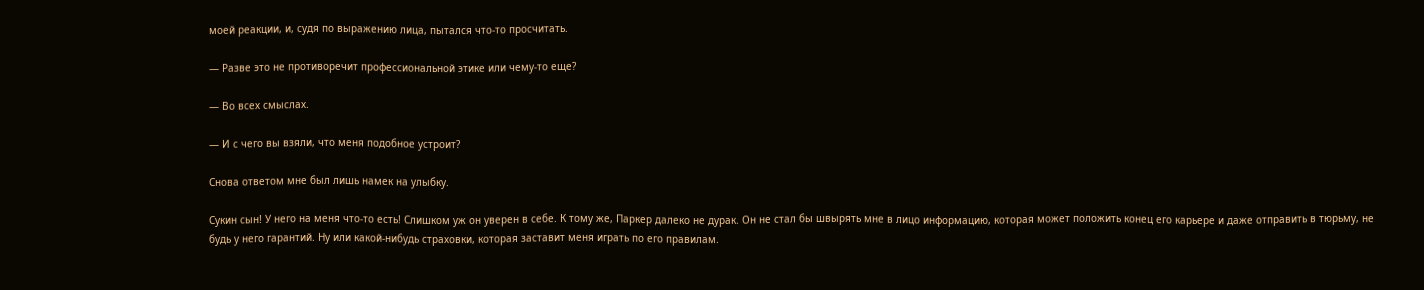моей реакции, и, судя по выражению лица, пытался что-то просчитать.

— Разве это не противоречит профессиональной этике или чему-то еще?

— Во всех смыслах.

— И с чего вы взяли, что меня подобное устроит?

Снова ответом мне был лишь намек на улыбку.

Сукин сын! У него на меня что-то есть! Слишком уж он уверен в себе. К тому же, Паркер далеко не дурак. Он не стал бы швырять мне в лицо информацию, которая может положить конец его карьере и даже отправить в тюрьму, не будь у него гарантий. Ну или какой-нибудь страховки, которая заставит меня играть по его правилам.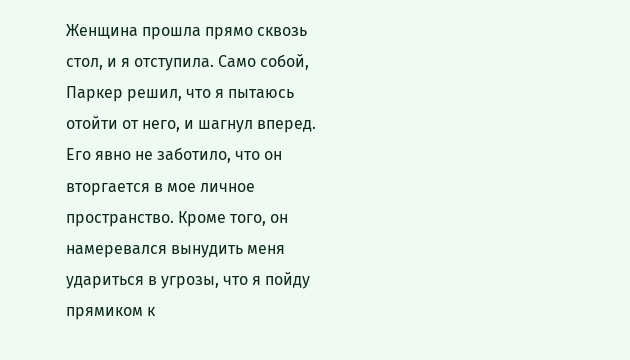Женщина прошла прямо сквозь стол, и я отступила. Само собой, Паркер решил, что я пытаюсь отойти от него, и шагнул вперед. Его явно не заботило, что он вторгается в мое личное пространство. Кроме того, он намеревался вынудить меня удариться в угрозы, что я пойду прямиком к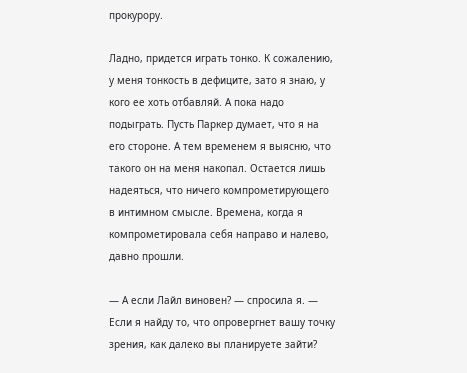прокурору.

Ладно, придется играть тонко. К сожалению, у меня тонкость в дефиците, зато я знаю, у кого ее хоть отбавляй. А пока надо подыграть. Пусть Паркер думает, что я на его стороне. А тем временем я выясню, что такого он на меня накопал. Остается лишь надеяться, что ничего компрометирующего в интимном смысле. Времена, когда я компрометировала себя направо и налево, давно прошли.

— А если Лайл виновен? — спросила я. — Если я найду то, что опровергнет вашу точку зрения, как далеко вы планируете зайти?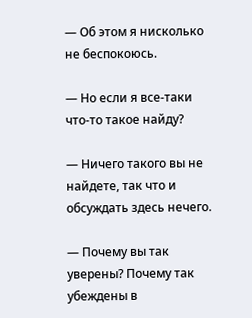— Об этом я нисколько не беспокоюсь.

— Но если я все-таки что-то такое найду?

— Ничего такого вы не найдете, так что и обсуждать здесь нечего.

— Почему вы так уверены? Почему так убеждены в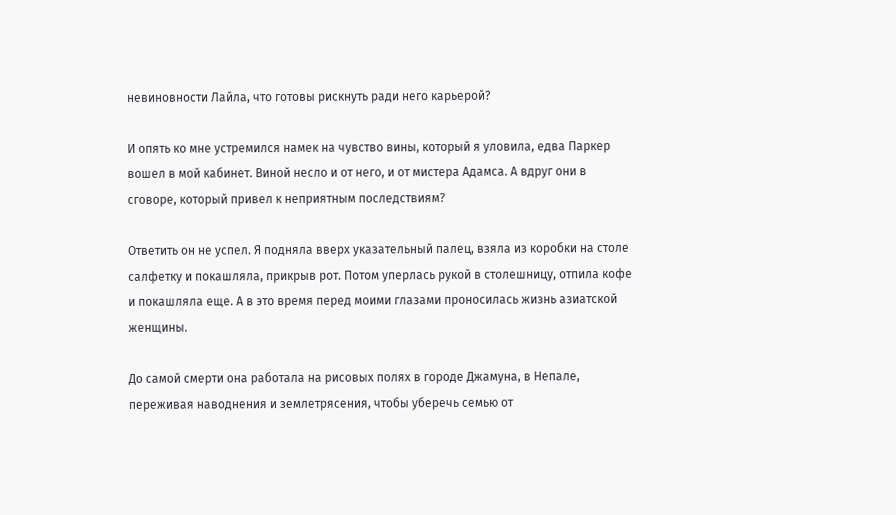невиновности Лайла, что готовы рискнуть ради него карьерой?

И опять ко мне устремился намек на чувство вины, который я уловила, едва Паркер вошел в мой кабинет. Виной несло и от него, и от мистера Адамса. А вдруг они в сговоре, который привел к неприятным последствиям?

Ответить он не успел. Я подняла вверх указательный палец, взяла из коробки на столе салфетку и покашляла, прикрыв рот. Потом уперлась рукой в столешницу, отпила кофе и покашляла еще. А в это время перед моими глазами проносилась жизнь азиатской женщины.

До самой смерти она работала на рисовых полях в городе Джамуна, в Непале, переживая наводнения и землетрясения, чтобы уберечь семью от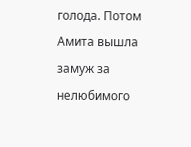голода. Потом Амита вышла замуж за нелюбимого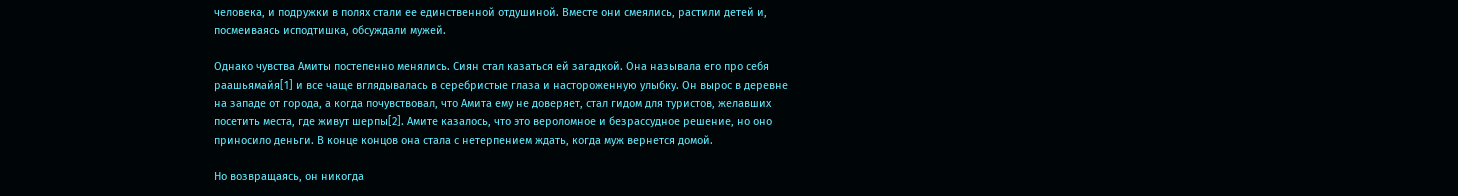человека, и подружки в полях стали ее единственной отдушиной. Вместе они смеялись, растили детей и, посмеиваясь исподтишка, обсуждали мужей.

Однако чувства Амиты постепенно менялись. Сиян стал казаться ей загадкой. Она называла его про себя раашьямайя[1] и все чаще вглядывалась в серебристые глаза и настороженную улыбку. Он вырос в деревне на западе от города, а когда почувствовал, что Амита ему не доверяет, стал гидом для туристов, желавших посетить места, где живут шерпы[2]. Амите казалось, что это вероломное и безрассудное решение, но оно приносило деньги. В конце концов она стала с нетерпением ждать, когда муж вернется домой.

Но возвращаясь, он никогда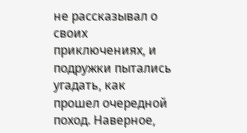не рассказывал о своих приключениях, и подружки пытались угадать, как прошел очередной поход. Наверное,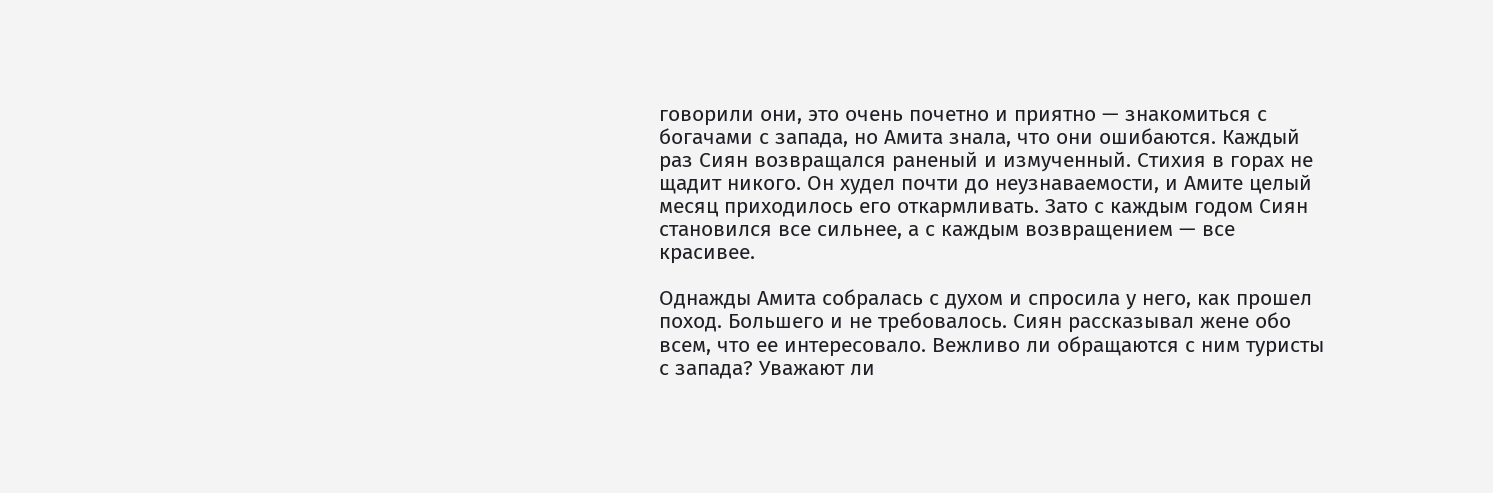говорили они, это очень почетно и приятно — знакомиться с богачами с запада, но Амита знала, что они ошибаются. Каждый раз Сиян возвращался раненый и измученный. Стихия в горах не щадит никого. Он худел почти до неузнаваемости, и Амите целый месяц приходилось его откармливать. Зато с каждым годом Сиян становился все сильнее, а с каждым возвращением — все красивее.

Однажды Амита собралась с духом и спросила у него, как прошел поход. Большего и не требовалось. Сиян рассказывал жене обо всем, что ее интересовало. Вежливо ли обращаются с ним туристы с запада? Уважают ли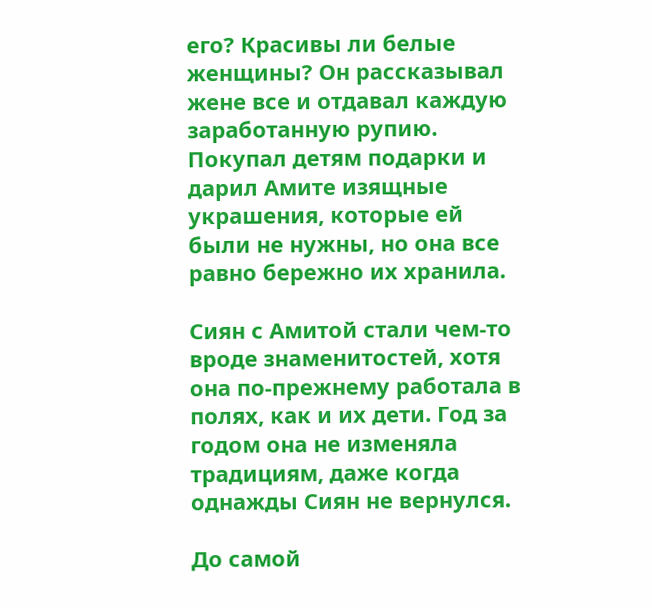его? Красивы ли белые женщины? Он рассказывал жене все и отдавал каждую заработанную рупию. Покупал детям подарки и дарил Амите изящные украшения, которые ей были не нужны, но она все равно бережно их хранила.

Сиян с Амитой стали чем-то вроде знаменитостей, хотя она по-прежнему работала в полях, как и их дети. Год за годом она не изменяла традициям, даже когда однажды Сиян не вернулся.

До самой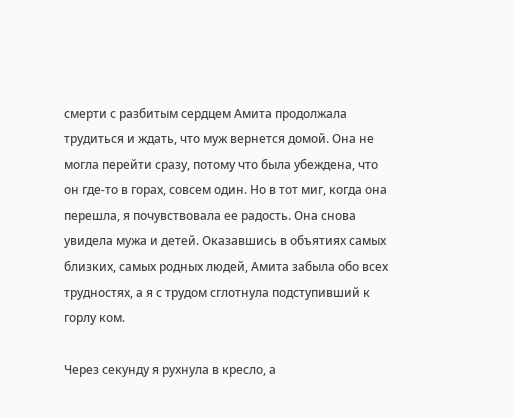смерти с разбитым сердцем Амита продолжала трудиться и ждать, что муж вернется домой. Она не могла перейти сразу, потому что была убеждена, что он где-то в горах, совсем один. Но в тот миг, когда она перешла, я почувствовала ее радость. Она снова увидела мужа и детей. Оказавшись в объятиях самых близких, самых родных людей, Амита забыла обо всех трудностях, а я с трудом сглотнула подступивший к горлу ком.

Через секунду я рухнула в кресло, а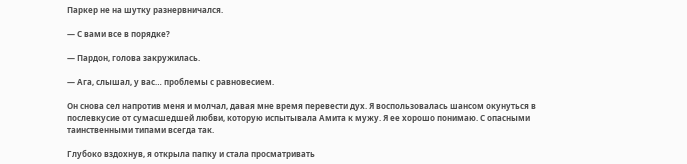Паркер не на шутку разнервничался.

— С вами все в порядке?

— Пардон, голова закружилась.

— Ага, слышал, у вас… проблемы с равновесием.

Он снова сел напротив меня и молчал, давая мне время перевести дух. Я воспользовалась шансом окунуться в послевкусие от сумасшедшей любви, которую испытывала Амита к мужу. Я ее хорошо понимаю. С опасными таинственными типами всегда так.

Глубоко вздохнув, я открыла папку и стала просматривать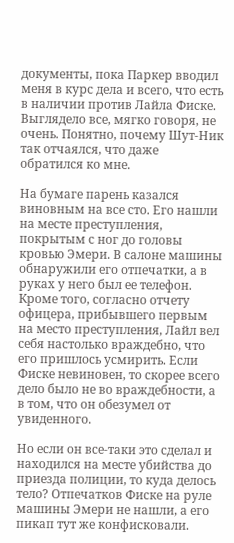документы, пока Паркер вводил меня в курс дела и всего, что есть в наличии против Лайла Фиске. Выглядело все, мягко говоря, не очень. Понятно, почему Шут-Ник так отчаялся, что даже обратился ко мне.

На бумаге парень казался виновным на все сто. Его нашли на месте преступления, покрытым с ног до головы кровью Эмери. В салоне машины обнаружили его отпечатки, а в руках у него был ее телефон. Кроме того, согласно отчету офицера, прибывшего первым на место преступления, Лайл вел себя настолько враждебно, что его пришлось усмирить. Если Фиске невиновен, то скорее всего дело было не во враждебности, а в том, что он обезумел от увиденного.

Но если он все-таки это сделал и находился на месте убийства до приезда полиции, то куда делось тело? Отпечатков Фиске на руле машины Эмери не нашли, а его пикап тут же конфисковали.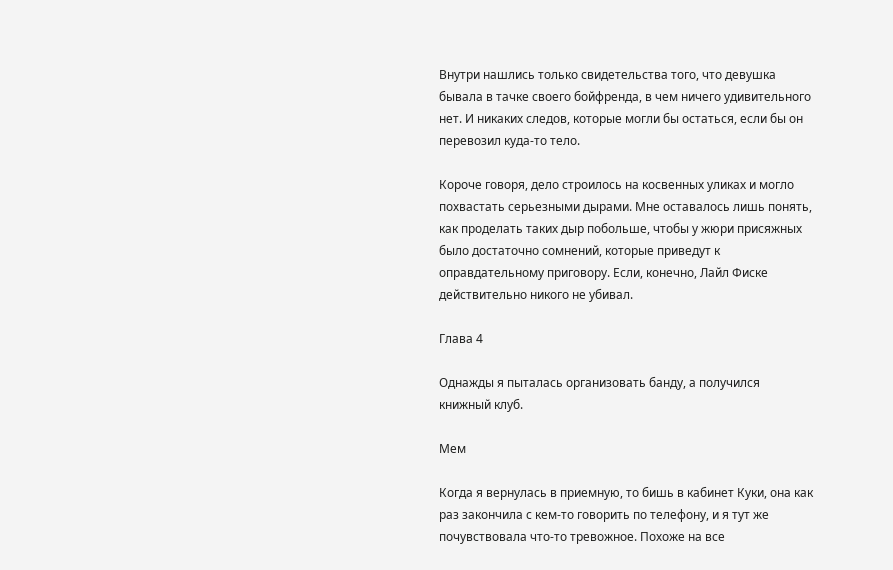Внутри нашлись только свидетельства того, что девушка бывала в тачке своего бойфренда, в чем ничего удивительного нет. И никаких следов, которые могли бы остаться, если бы он перевозил куда-то тело.

Короче говоря, дело строилось на косвенных уликах и могло похвастать серьезными дырами. Мне оставалось лишь понять, как проделать таких дыр побольше, чтобы у жюри присяжных было достаточно сомнений, которые приведут к оправдательному приговору. Если, конечно, Лайл Фиске действительно никого не убивал.

Глава 4

Однажды я пыталась организовать банду, а получился книжный клуб.

Мем

Когда я вернулась в приемную, то бишь в кабинет Куки, она как раз закончила с кем-то говорить по телефону, и я тут же почувствовала что-то тревожное. Похоже на все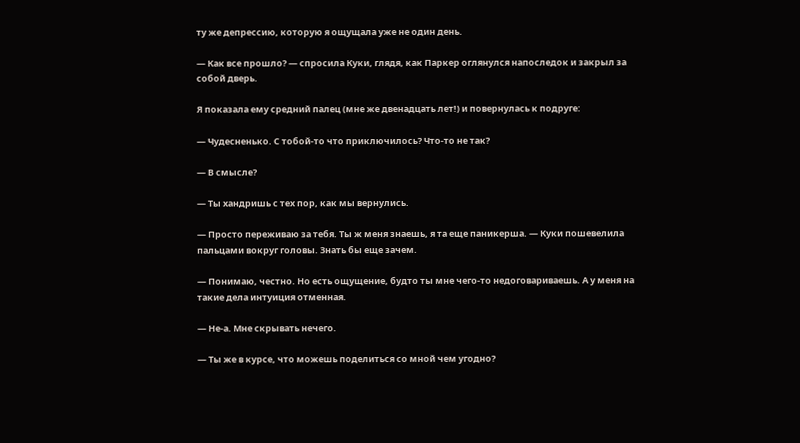ту же депрессию, которую я ощущала уже не один день.

— Как все прошло? — спросила Куки, глядя, как Паркер оглянулся напоследок и закрыл за собой дверь.

Я показала ему средний палец (мне же двенадцать лет!) и повернулась к подруге:

— Чудесненько. С тобой-то что приключилось? Что-то не так?

— В смысле?

— Ты хандришь с тех пор, как мы вернулись.

— Просто переживаю за тебя. Ты ж меня знаешь, я та еще паникерша. — Куки пошевелила пальцами вокруг головы. Знать бы еще зачем.

— Понимаю, честно. Но есть ощущение, будто ты мне чего-то недоговариваешь. А у меня на такие дела интуиция отменная.

— Не-а. Мне скрывать нечего.

— Ты же в курсе, что можешь поделиться со мной чем угодно?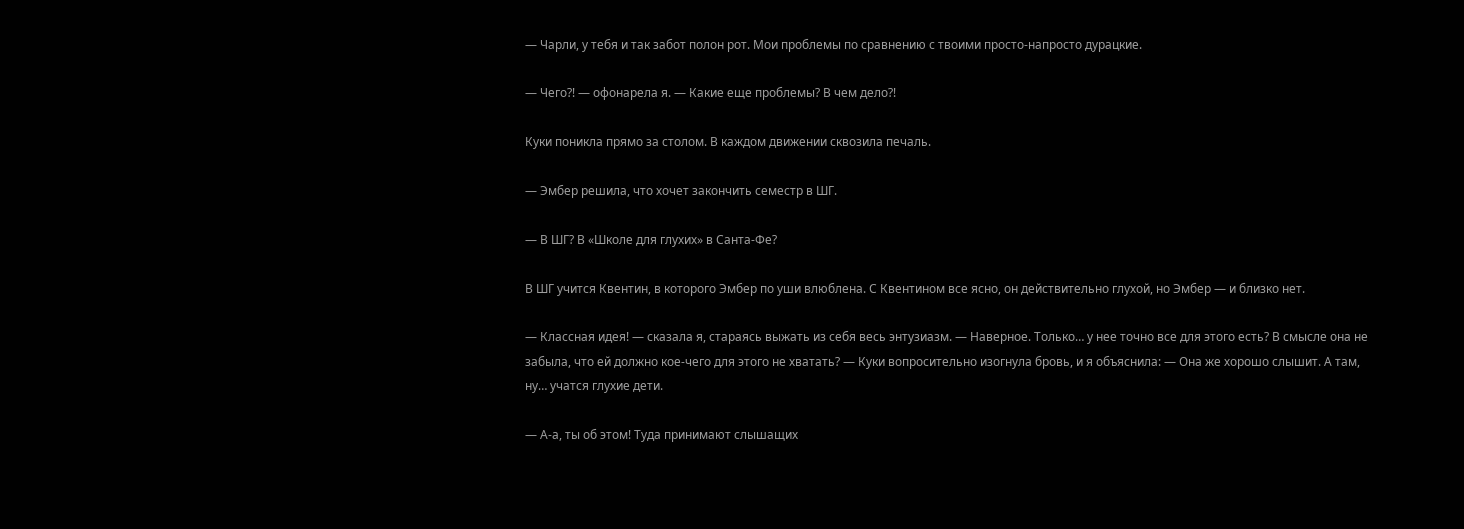— Чарли, у тебя и так забот полон рот. Мои проблемы по сравнению с твоими просто-напросто дурацкие.

— Чего?! — офонарела я. — Какие еще проблемы? В чем дело?!

Куки поникла прямо за столом. В каждом движении сквозила печаль.

— Эмбер решила, что хочет закончить семестр в ШГ.

— В ШГ? В «Школе для глухих» в Санта-Фе?

В ШГ учится Квентин, в которого Эмбер по уши влюблена. С Квентином все ясно, он действительно глухой, но Эмбер — и близко нет.

— Классная идея! — сказала я, стараясь выжать из себя весь энтузиазм. — Наверное. Только… у нее точно все для этого есть? В смысле она не забыла, что ей должно кое-чего для этого не хватать? — Куки вопросительно изогнула бровь, и я объяснила: — Она же хорошо слышит. А там, ну… учатся глухие дети.

— А-а, ты об этом! Туда принимают слышащих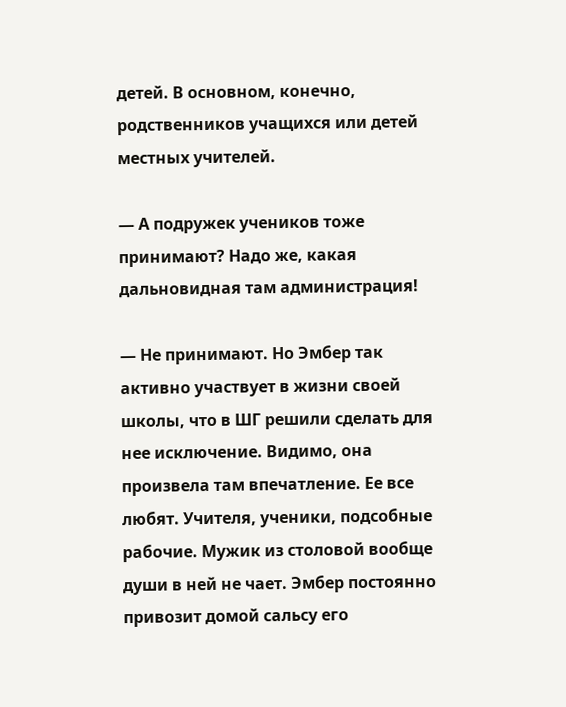детей. В основном, конечно, родственников учащихся или детей местных учителей.

— А подружек учеников тоже принимают? Надо же, какая дальновидная там администрация!

— Не принимают. Но Эмбер так активно участвует в жизни своей школы, что в ШГ решили сделать для нее исключение. Видимо, она произвела там впечатление. Ее все любят. Учителя, ученики, подсобные рабочие. Мужик из столовой вообще души в ней не чает. Эмбер постоянно привозит домой сальсу его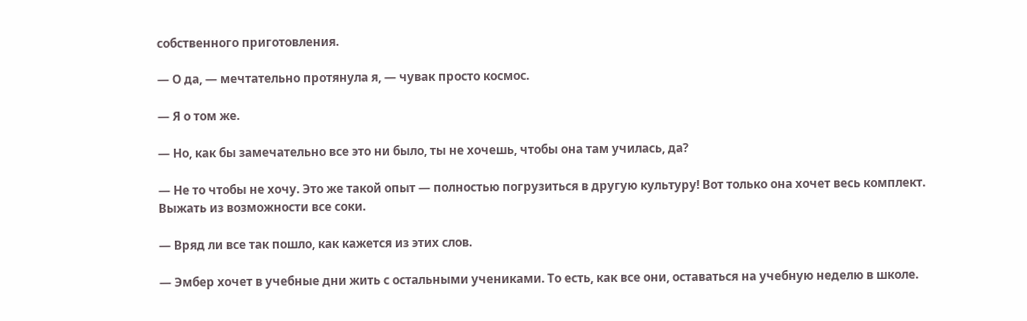собственного приготовления.

— О да, — мечтательно протянула я, — чувак просто космос.

— Я о том же.

— Но, как бы замечательно все это ни было, ты не хочешь, чтобы она там училась, да?

— Не то чтобы не хочу. Это же такой опыт — полностью погрузиться в другую культуру! Вот только она хочет весь комплект. Выжать из возможности все соки.

— Вряд ли все так пошло, как кажется из этих слов.

— Эмбер хочет в учебные дни жить с остальными учениками. То есть, как все они, оставаться на учебную неделю в школе.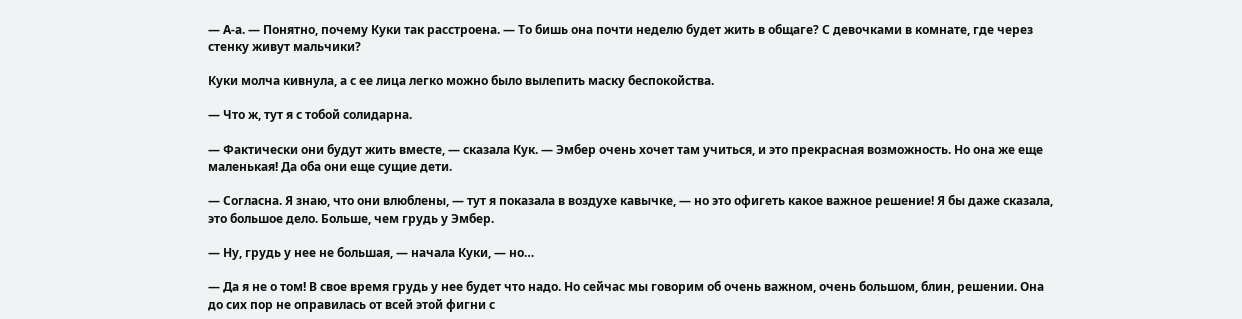— А-а. — Понятно, почему Куки так расстроена. — То бишь она почти неделю будет жить в общаге? С девочками в комнате, где через стенку живут мальчики?

Куки молча кивнула, а с ее лица легко можно было вылепить маску беспокойства.

— Что ж, тут я с тобой солидарна.

— Фактически они будут жить вместе, — сказала Кук. — Эмбер очень хочет там учиться, и это прекрасная возможность. Но она же еще маленькая! Да оба они еще сущие дети.

— Согласна. Я знаю, что они влюблены, — тут я показала в воздухе кавычке, — но это офигеть какое важное решение! Я бы даже сказала, это большое дело. Больше, чем грудь у Эмбер.

— Ну, грудь у нее не большая, — начала Куки, — но…

— Да я не о том! В свое время грудь у нее будет что надо. Но сейчас мы говорим об очень важном, очень большом, блин, решении. Она до сих пор не оправилась от всей этой фигни с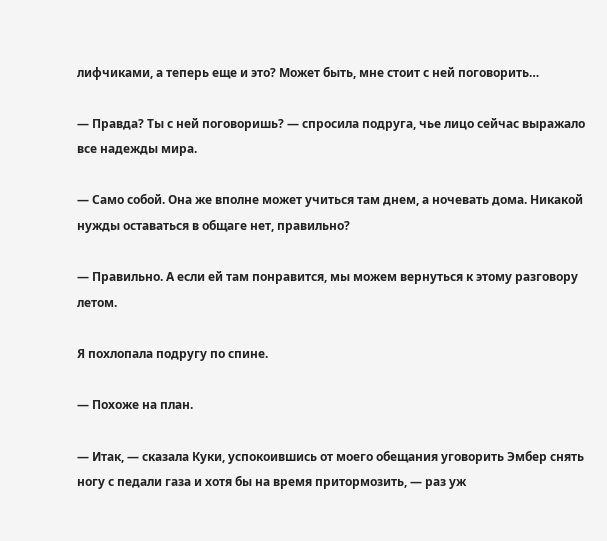лифчиками, а теперь еще и это? Может быть, мне стоит с ней поговорить…

— Правда? Ты с ней поговоришь? — спросила подруга, чье лицо сейчас выражало все надежды мира.

— Само собой. Она же вполне может учиться там днем, а ночевать дома. Никакой нужды оставаться в общаге нет, правильно?

— Правильно. А если ей там понравится, мы можем вернуться к этому разговору летом.

Я похлопала подругу по спине.

— Похоже на план.

— Итак, — сказала Куки, успокоившись от моего обещания уговорить Эмбер снять ногу с педали газа и хотя бы на время притормозить, — раз уж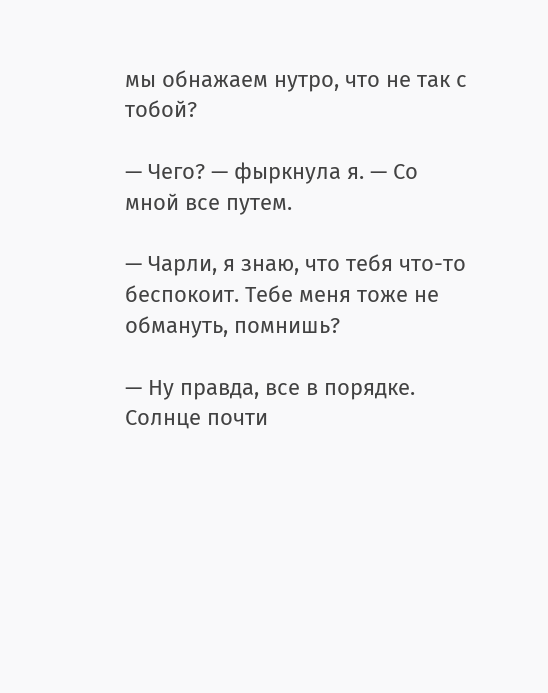мы обнажаем нутро, что не так с тобой?

— Чего? — фыркнула я. — Со мной все путем.

— Чарли, я знаю, что тебя что-то беспокоит. Тебе меня тоже не обмануть, помнишь?

— Ну правда, все в порядке. Солнце почти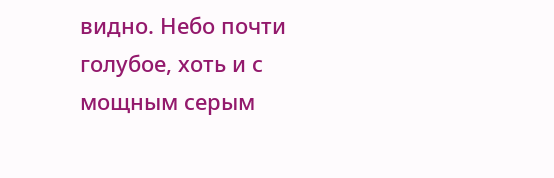видно. Небо почти голубое, хоть и с мощным серым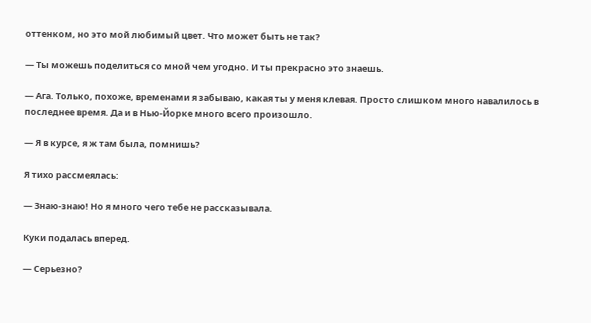оттенком, но это мой любимый цвет. Что может быть не так?

— Ты можешь поделиться со мной чем угодно. И ты прекрасно это знаешь.

— Ага. Только, похоже, временами я забываю, какая ты у меня клевая. Просто слишком много навалилось в последнее время. Да и в Нью-Йорке много всего произошло.

— Я в курсе, я ж там была, помнишь?

Я тихо рассмеялась:

— Знаю-знаю! Но я много чего тебе не рассказывала.

Куки подалась вперед.

— Серьезно?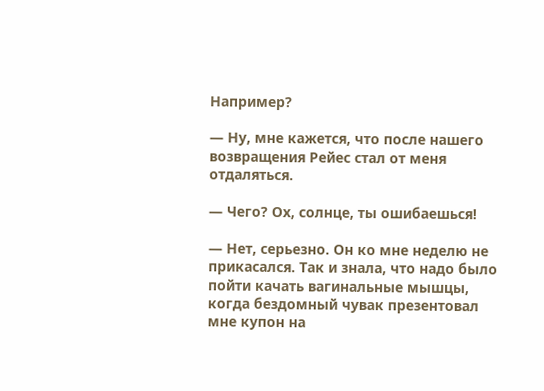Например?

— Ну, мне кажется, что после нашего возвращения Рейес стал от меня отдаляться.

— Чего? Ох, солнце, ты ошибаешься!

— Нет, серьезно. Он ко мне неделю не прикасался. Так и знала, что надо было пойти качать вагинальные мышцы, когда бездомный чувак презентовал мне купон на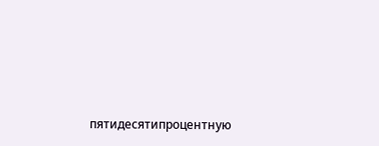пятидесятипроцентную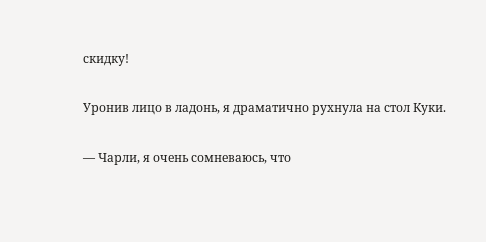скидку!

Уронив лицо в ладонь, я драматично рухнула на стол Куки.

— Чарли, я очень сомневаюсь, что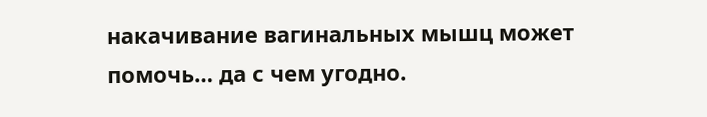накачивание вагинальных мышц может помочь… да с чем угодно.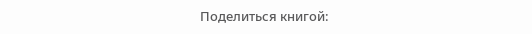Поделиться книгой: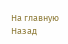На главную
Назад